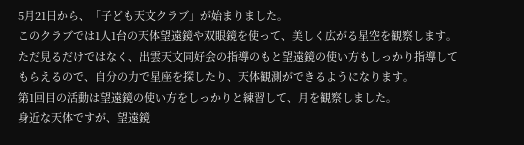5月21日から、「子ども天文クラブ」が始まりました。
このクラブでは1人1台の天体望遠鏡や双眼鏡を使って、美しく広がる星空を観察します。
ただ見るだけではなく、出雲天文同好会の指導のもと望遠鏡の使い方もしっかり指導してもらえるので、自分の力で星座を探したり、天体観測ができるようになります。
第1回目の活動は望遠鏡の使い方をしっかりと練習して、月を観察しました。
身近な天体ですが、望遠鏡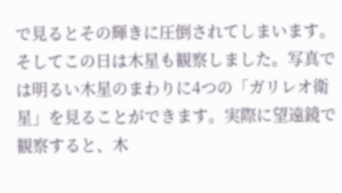で見るとその輝きに圧倒されてしまいます。
そしてこの日は木星も観察しました。写真では明るい木星のまわりに4つの「ガリレオ衛星」を見ることができます。実際に望遠鏡で観察すると、木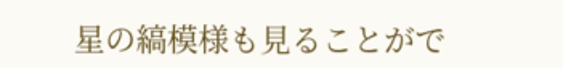星の縞模様も見ることがで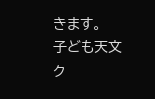きます。
子ども天文ク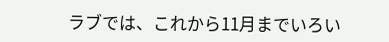ラブでは、これから11月までいろい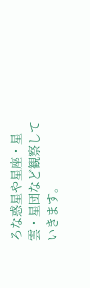ろな惑星や星座・星雲・星団など観察していきます。